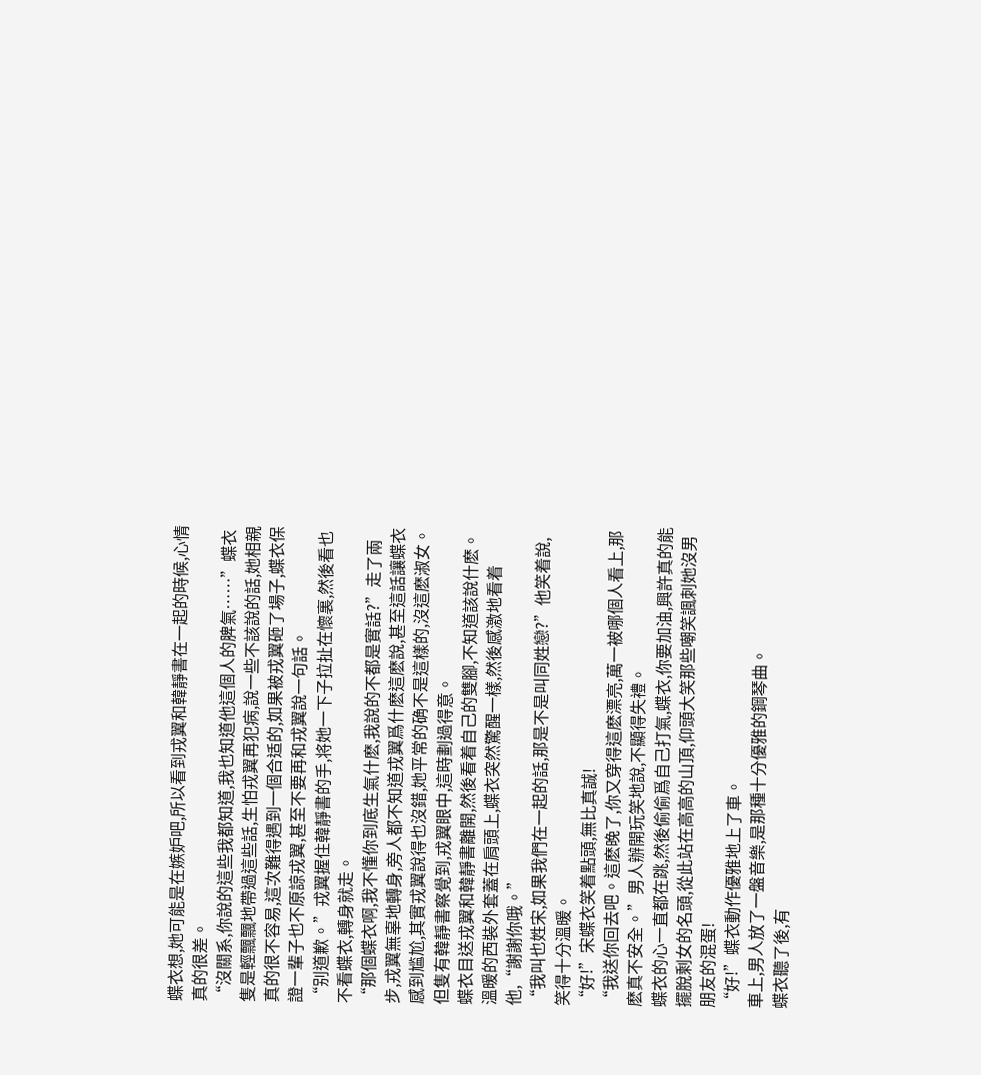蝶衣想,她可能是在嫉妒吧,所以看到戎翼和韓靜書在一起的時候,心情真的很差。
“沒關系,你說的這些我都知道,我也知道他這個人的脾氣……”蝶衣隻是輕飄飄地帶過這些話,生怕戎翼再犯病,說一些不該說的話,她相親真的很不容易,這次難得遇到一個合适的,如果被戎翼砸了場子,蝶衣保證一輩子也不原諒戎翼,甚至不要再和戎翼說一句話。
“别道歉。”戎翼握住韓靜書的手,将她一下子拉扯在懷裏,然後看也不看蝶衣,轉身就走。
“那個蝶衣啊,我不懂你到底生氣什麽,我說的不都是實話?”走了兩步,戎翼無辜地轉身,旁人都不知道戎翼爲什麽這麽說,甚至這話讓蝶衣感到尴尬,其實戎翼說得也沒錯,她平常的确不是這樣的,沒這麽淑女。
但隻有韓靜書察覺到,戎翼眼中,這時劃過得意。
蝶衣目送戎翼和韓靜書離開,然後看着自己的雙腳,不知道該說什麽。
溫暖的西裝外套蓋在肩頭上,蝶衣突然驚醒一樣,然後感激地看着他,“謝謝你哦。”
“我叫也姓宋,如果我們在一起的話,那是不是叫同姓戀?”他笑着說,笑得十分溫暖。
“好!”宋蝶衣笑着點頭,無比真誠!
“我送你回去吧。這麽晚了,你又穿得這麽漂亮,萬一被哪個人看上,那麽真不安全。”男人辦開玩笑地說,不顯得失禮。
蝶衣的心一直都在跳,然後偷偷爲自己打氣,蝶衣,你要加油,興許真的能擺脫剩女的名頭,從此站在高高的山頂,仰頭大笑那些嘲笑諷刺她沒男朋友的混蛋!
“好!”蝶衣動作優雅地上了車。
車上,男人放了一盤音樂,是那種十分優雅的鋼琴曲。
蝶衣聽了後,有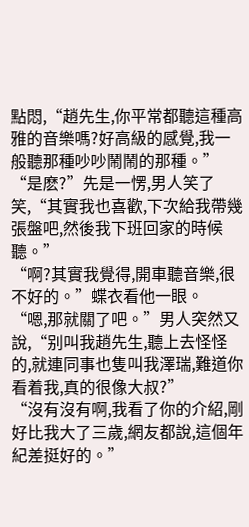點悶,“趙先生,你平常都聽這種高雅的音樂嗎?好高級的感覺,我一般聽那種吵吵鬧鬧的那種。”
“是麽?”先是一愣,男人笑了笑,“其實我也喜歡,下次給我帶幾張盤吧,然後我下班回家的時候聽。”
“啊?其實我覺得,開車聽音樂,很不好的。”蝶衣看他一眼。
“嗯,那就關了吧。”男人突然又說,“别叫我趙先生,聽上去怪怪的,就連同事也隻叫我澤瑞,難道你看着我,真的很像大叔?”
“沒有沒有啊,我看了你的介紹,剛好比我大了三歲,網友都說,這個年紀差挺好的。”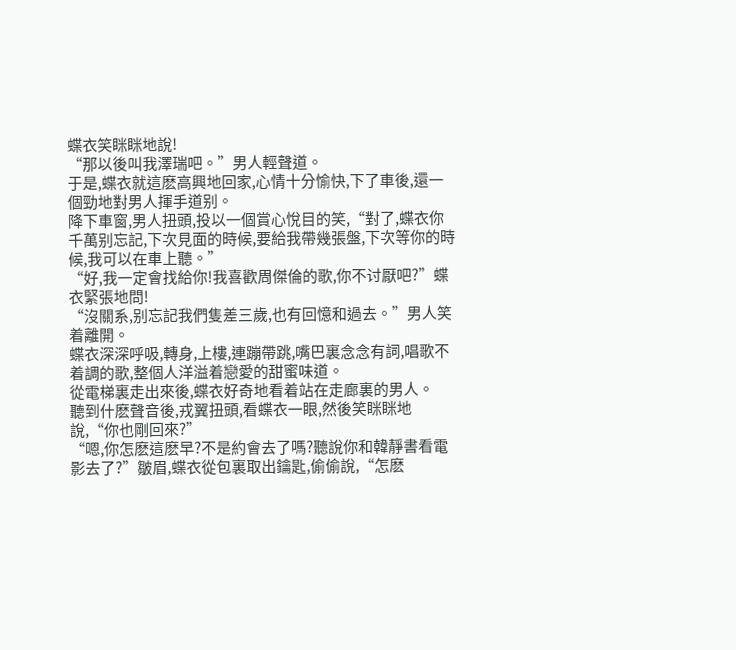蝶衣笑眯眯地說!
“那以後叫我澤瑞吧。”男人輕聲道。
于是,蝶衣就這麽高興地回家,心情十分愉快,下了車後,還一個勁地對男人揮手道别。
降下車窗,男人扭頭,投以一個賞心悅目的笑,“對了,蝶衣你千萬别忘記,下次見面的時候,要給我帶幾張盤,下次等你的時候,我可以在車上聽。”
“好,我一定會找給你!我喜歡周傑倫的歌,你不讨厭吧?”蝶衣緊張地問!
“沒關系,别忘記我們隻差三歲,也有回憶和過去。”男人笑着離開。
蝶衣深深呼吸,轉身,上樓,連蹦帶跳,嘴巴裏念念有詞,唱歌不着調的歌,整個人洋溢着戀愛的甜蜜味道。
從電梯裏走出來後,蝶衣好奇地看着站在走廊裏的男人。
聽到什麽聲音後,戎翼扭頭,看蝶衣一眼,然後笑眯眯地說,“你也剛回來?”
“嗯,你怎麽這麽早?不是約會去了嗎?聽說你和韓靜書看電影去了?”皺眉,蝶衣從包裏取出鑰匙,偷偷說,“怎麽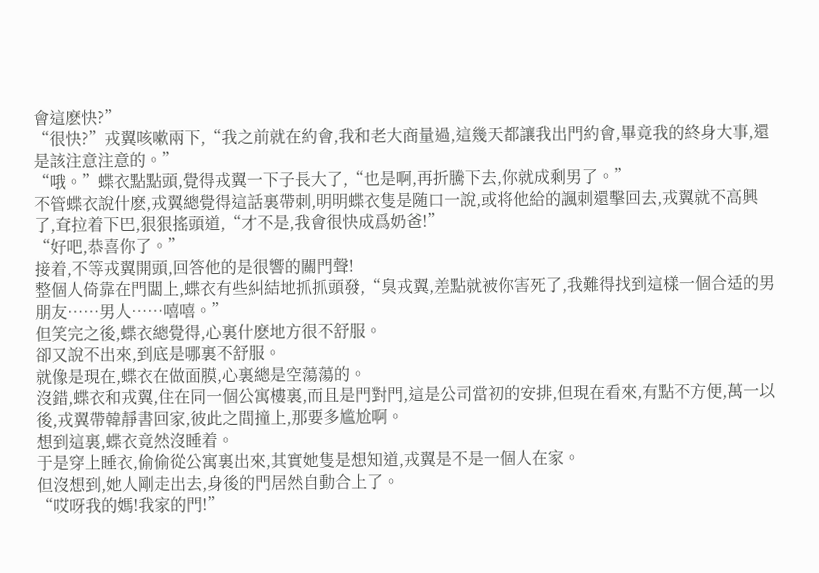會這麽快?”
“很快?”戎翼咳嗽兩下,“我之前就在約會,我和老大商量過,這幾天都讓我出門約會,畢竟我的終身大事,還是該注意注意的。”
“哦。”蝶衣點點頭,覺得戎翼一下子長大了,“也是啊,再折騰下去,你就成剩男了。”
不管蝶衣說什麽,戎翼總覺得這話裏帶刺,明明蝶衣隻是随口一說,或将他給的諷刺還擊回去,戎翼就不高興了,耷拉着下巴,狠狠搖頭道,“才不是,我會很快成爲奶爸!”
“好吧,恭喜你了。”
接着,不等戎翼開頭,回答他的是很響的關門聲!
整個人倚靠在門闆上,蝶衣有些糾結地抓抓頭發,“臭戎翼,差點就被你害死了,我難得找到這樣一個合适的男朋友……男人……嘻嘻。”
但笑完之後,蝶衣總覺得,心裏什麽地方很不舒服。
卻又說不出來,到底是哪裏不舒服。
就像是現在,蝶衣在做面膜,心裏總是空蕩蕩的。
沒錯,蝶衣和戎翼,住在同一個公寓樓裏,而且是門對門,這是公司當初的安排,但現在看來,有點不方便,萬一以後,戎翼帶韓靜書回家,彼此之間撞上,那要多尴尬啊。
想到這裏,蝶衣竟然沒睡着。
于是穿上睡衣,偷偷從公寓裏出來,其實她隻是想知道,戎翼是不是一個人在家。
但沒想到,她人剛走出去,身後的門居然自動合上了。
“哎呀我的媽!我家的門!”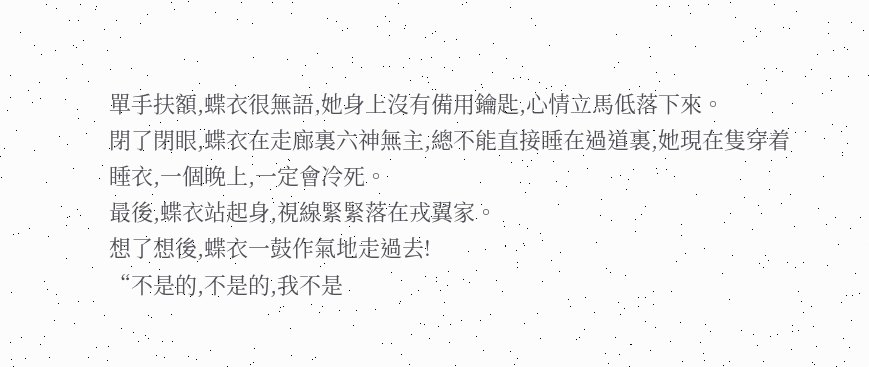單手扶額,蝶衣很無語,她身上沒有備用鑰匙,心情立馬低落下來。
閉了閉眼,蝶衣在走廊裏六神無主,總不能直接睡在過道裏,她現在隻穿着睡衣,一個晚上,一定會冷死。
最後,蝶衣站起身,視線緊緊落在戎翼家。
想了想後,蝶衣一鼓作氣地走過去!
“不是的,不是的,我不是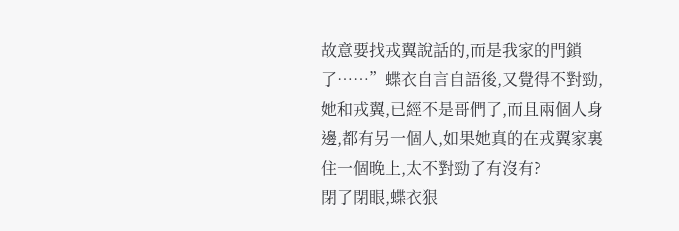故意要找戎翼說話的,而是我家的門鎖了……”蝶衣自言自語後,又覺得不對勁,她和戎翼,已經不是哥們了,而且兩個人身邊,都有另一個人,如果她真的在戎翼家裏住一個晚上,太不對勁了有沒有?
閉了閉眼,蝶衣狠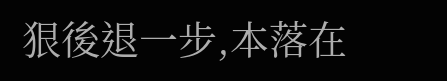狠後退一步,本落在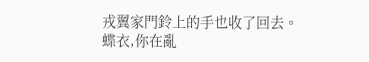戎翼家門鈴上的手也收了回去。
蝶衣,你在亂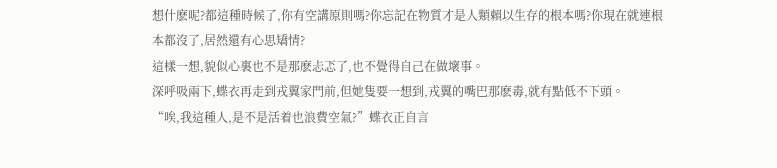想什麽呢?都這種時候了,你有空講原則嗎?你忘記在物質才是人類賴以生存的根本嗎?你現在就連根本都沒了,居然還有心思矯情?
這樣一想,貌似心裏也不是那麽忐忑了,也不覺得自己在做壞事。
深呼吸兩下,蝶衣再走到戎翼家門前,但她隻要一想到,戎翼的嘴巴那麽毒,就有點低不下頭。
“唉,我這種人,是不是活着也浪費空氣?”蝶衣正自言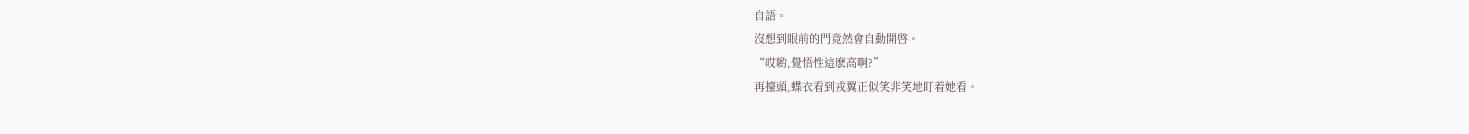自語。
沒想到眼前的門竟然會自動開啓。
“哎喲,覺悟性這麽高啊?”
再擡頭,蝶衣看到戎翼正似笑非笑地盯着她看。